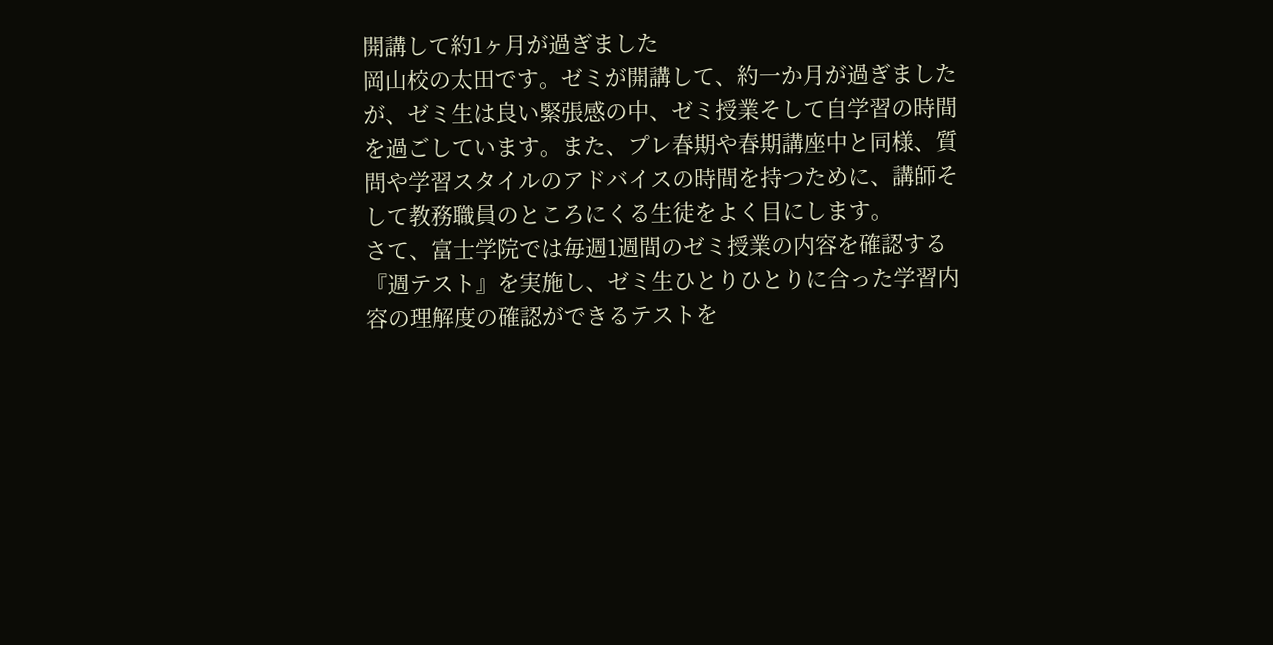開講して約1ヶ月が過ぎました
岡山校の太田です。ゼミが開講して、約一か月が過ぎましたが、ゼミ生は良い緊張感の中、ゼミ授業そして自学習の時間を過ごしています。また、プレ春期や春期講座中と同様、質問や学習スタイルのアドバイスの時間を持つために、講師そして教務職員のところにくる生徒をよく目にします。
さて、富士学院では毎週1週間のゼミ授業の内容を確認する『週テスト』を実施し、ゼミ生ひとりひとりに合った学習内容の理解度の確認ができるテストを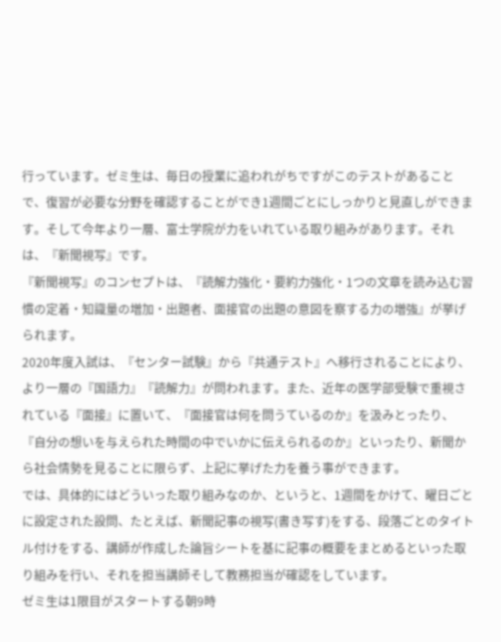行っています。ゼミ生は、毎日の授業に追われがちですがこのテストがあることで、復習が必要な分野を確認することができ1週間ごとにしっかりと見直しができます。そして今年より一層、富士学院が力をいれている取り組みがあります。それは、『新聞視写』です。
『新聞視写』のコンセプトは、『読解力強化・要約力強化・1つの文章を読み込む習慣の定着・知識量の増加・出題者、面接官の出題の意図を察する力の増強』が挙げられます。
2020年度入試は、『センター試験』から『共通テスト』へ移行されることにより、より一層の『国語力』『読解力』が問われます。また、近年の医学部受験で重視されている『面接』に置いて、『面接官は何を問うているのか』を汲みとったり、『自分の想いを与えられた時間の中でいかに伝えられるのか』といったり、新聞から社会情勢を見ることに限らず、上記に挙げた力を養う事ができます。
では、具体的にはどういった取り組みなのか、というと、1週間をかけて、曜日ごとに設定された設問、たとえば、新聞記事の視写(書き写す)をする、段落ごとのタイトル付けをする、講師が作成した論旨シートを基に記事の概要をまとめるといった取り組みを行い、それを担当講師そして教務担当が確認をしています。
ゼミ生は1限目がスタートする朝9時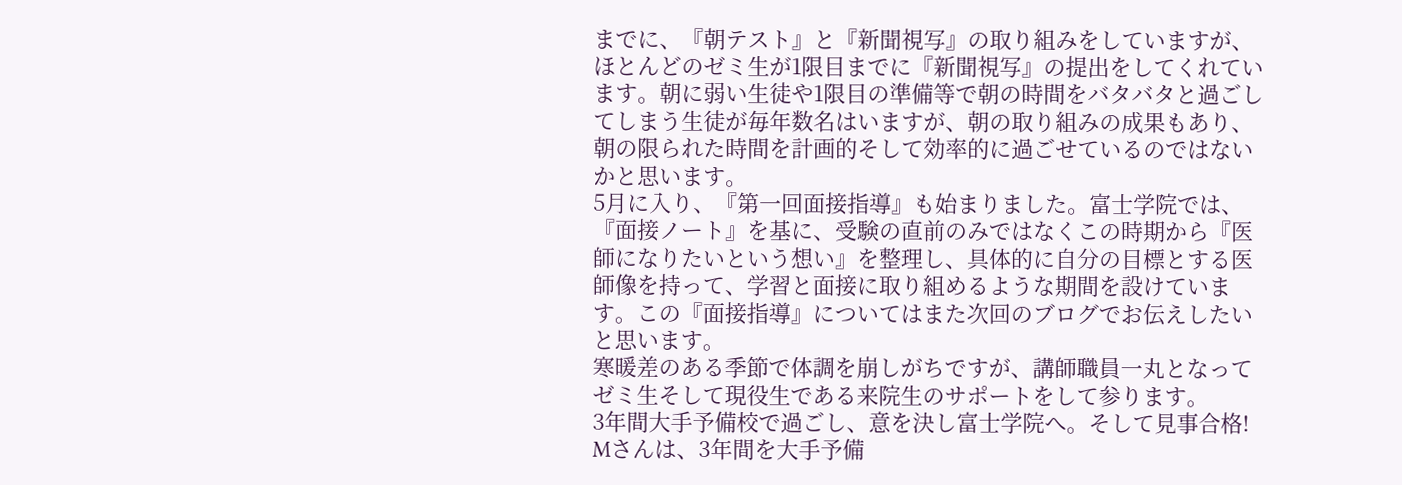までに、『朝テスト』と『新聞視写』の取り組みをしていますが、ほとんどのゼミ生が1限目までに『新聞視写』の提出をしてくれています。朝に弱い生徒や1限目の準備等で朝の時間をバタバタと過ごしてしまう生徒が毎年数名はいますが、朝の取り組みの成果もあり、朝の限られた時間を計画的そして効率的に過ごせているのではないかと思います。
5月に入り、『第一回面接指導』も始まりました。富士学院では、『面接ノート』を基に、受験の直前のみではなくこの時期から『医師になりたいという想い』を整理し、具体的に自分の目標とする医師像を持って、学習と面接に取り組めるような期間を設けています。この『面接指導』についてはまた次回のブログでお伝えしたいと思います。
寒暖差のある季節で体調を崩しがちですが、講師職員一丸となってゼミ生そして現役生である来院生のサポートをして参ります。
3年間大手予備校で過ごし、意を決し富士学院へ。そして見事合格!
Mさんは、3年間を大手予備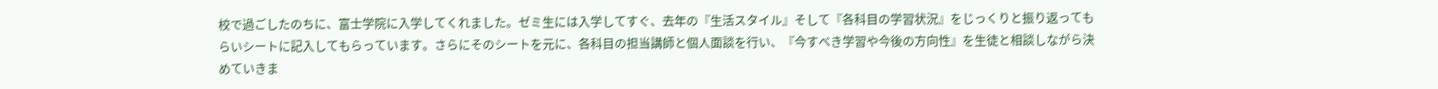校で過ごしたのちに、富士学院に入学してくれました。ゼミ生には入学してすぐ、去年の『生活スタイル』そして『各科目の学習状況』をじっくりと振り返ってもらいシートに記入してもらっています。さらにそのシートを元に、各科目の担当講師と個人面談を行い、『今すべき学習や今後の方向性』を生徒と相談しながら決めていきま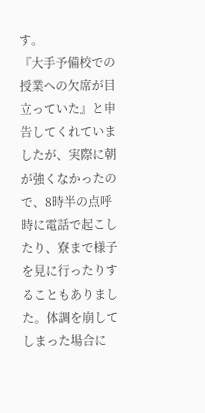す。
『大手予備校での授業への欠席が目立っていた』と申告してくれていましたが、実際に朝が強くなかったので、8時半の点呼時に電話で起こしたり、寮まで様子を見に行ったりすることもありました。体調を崩してしまった場合に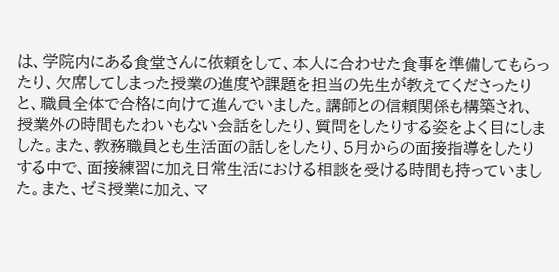は、学院内にある食堂さんに依頼をして、本人に合わせた食事を準備してもらったり、欠席してしまった授業の進度や課題を担当の先生が教えてくださったりと、職員全体で合格に向けて進んでいました。講師との信頼関係も構築され、授業外の時間もたわいもない会話をしたり、質問をしたりする姿をよく目にしました。また、教務職員とも生活面の話しをしたり、5月からの面接指導をしたりする中で、面接練習に加え日常生活における相談を受ける時間も持っていました。また、ゼミ授業に加え、マ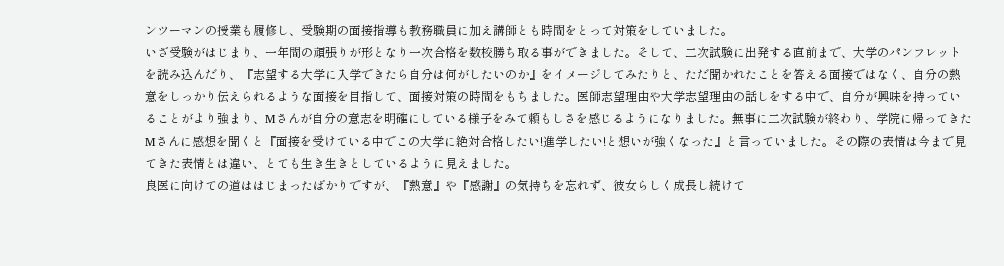ンツーマンの授業も履修し、受験期の面接指導も教務職員に加え講師とも時間をとって対策をしていました。
いざ受験がはじまり、一年間の頑張りが形となり一次合格を数校勝ち取る事ができました。そして、二次試験に出発する直前まで、大学のパンフレットを読み込んだり、『志望する大学に入学できたら自分は何がしたいのか』をイメージしてみたりと、ただ聞かれたことを答える面接ではなく、自分の熱意をしっかり伝えられるような面接を目指して、面接対策の時間をもちました。医師志望理由や大学志望理由の話しをする中で、自分が興味を持っていることがより強まり、Mさんが自分の意志を明確にしている様子をみて頼もしさを感じるようになりました。無事に二次試験が終わり、学院に帰ってきたMさんに感想を聞くと『面接を受けている中でこの大学に絶対合格したい!進学したい!と想いが強くなった』と言っていました。その際の表情は今まで見てきた表情とは違い、とても生き生きとしているように見えました。
良医に向けての道ははじまったばかりですが、『熱意』や『感謝』の気持ちを忘れず、彼女らしく成長し続けて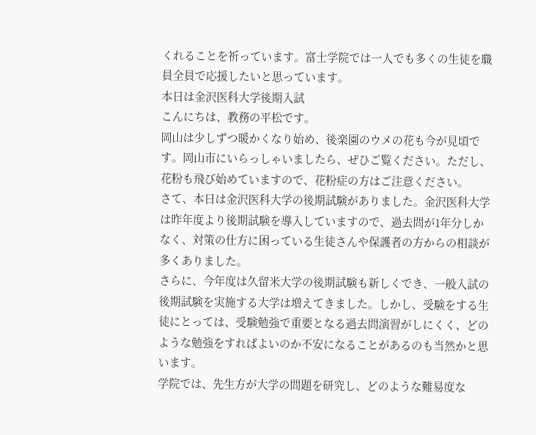くれることを祈っています。富士学院では一人でも多くの生徒を職員全員で応援したいと思っています。
本日は金沢医科大学後期入試
こんにちは、教務の平松です。
岡山は少しずつ暖かくなり始め、後楽園のウメの花も今が見頃です。岡山市にいらっしゃいましたら、ぜひご覧ください。ただし、花粉も飛び始めていますので、花粉症の方はご注意ください。
さて、本日は金沢医科大学の後期試験がありました。金沢医科大学は昨年度より後期試験を導入していますので、過去問が1年分しかなく、対策の仕方に困っている生徒さんや保護者の方からの相談が多くありました。
さらに、今年度は久留米大学の後期試験も新しくでき、一般入試の後期試験を実施する大学は増えてきました。しかし、受験をする生徒にとっては、受験勉強で重要となる過去問演習がしにくく、どのような勉強をすればよいのか不安になることがあるのも当然かと思います。
学院では、先生方が大学の問題を研究し、どのような難易度な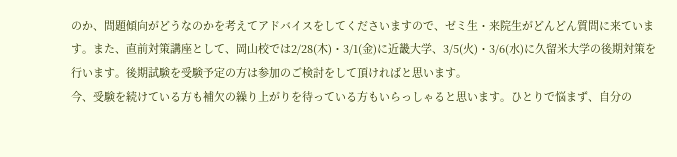のか、問題傾向がどうなのかを考えてアドバイスをしてくださいますので、ゼミ生・来院生がどんどん質問に来ています。また、直前対策講座として、岡山校では2/28(木)・3/1(金)に近畿大学、3/5(火)・3/6(水)に久留米大学の後期対策を行います。後期試験を受験予定の方は参加のご検討をして頂ければと思います。
今、受験を続けている方も補欠の繰り上がりを待っている方もいらっしゃると思います。ひとりで悩まず、自分の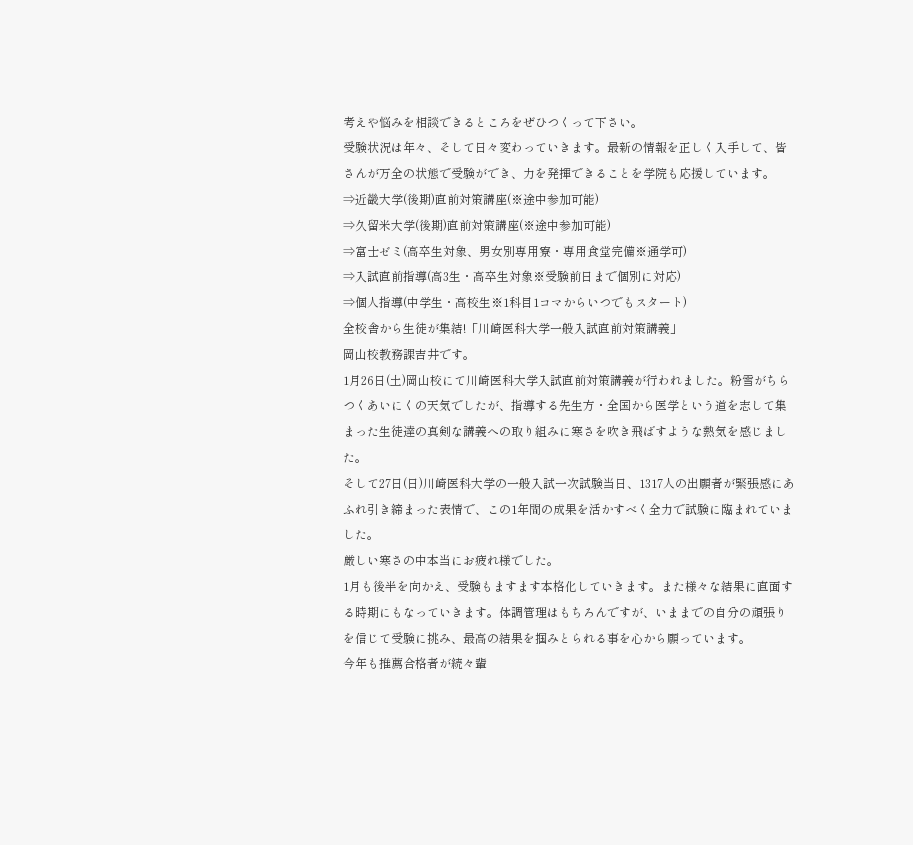考えや悩みを相談できるところをぜひつくって下さい。
受験状況は年々、そして日々変わっていきます。最新の情報を正しく入手して、皆さんが万全の状態で受験ができ、力を発揮できることを学院も応援しています。
⇒近畿大学(後期)直前対策講座(※途中参加可能)
⇒久留米大学(後期)直前対策講座(※途中参加可能)
⇒富士ゼミ(高卒生対象、男女別専用寮・専用食堂完備※通学可)
⇒入試直前指導(高3生・高卒生対象※受験前日まで個別に対応)
⇒個人指導(中学生・高校生※1科目1コマからいつでもスタート)
全校舎から生徒が集結!「川崎医科大学一般入試直前対策講義」
岡山校教務課吉井です。
1月26日(土)岡山校にて川崎医科大学入試直前対策講義が行われました。粉雪がちらつくあいにくの天気でしたが、指導する先生方・全国から医学という道を志して集まった生徒達の真剣な講義への取り組みに寒さを吹き飛ばすような熱気を感じました。
そして27日(日)川崎医科大学の一般入試一次試験当日、1317人の出願者が緊張感にあふれ引き締まった表情で、この1年間の成果を活かすべく全力で試験に臨まれていました。
厳しい寒さの中本当にお疲れ様でした。
1月も後半を向かえ、受験もますます本格化していきます。また様々な結果に直面する時期にもなっていきます。体調管理はもちろんですが、いままでの自分の頑張りを信じて受験に挑み、最高の結果を掴みとられる事を心から願っています。
今年も推薦合格者が続々輩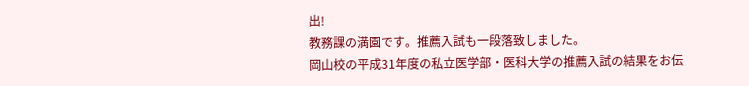出!
教務課の満園です。推薦入試も一段落致しました。
岡山校の平成31年度の私立医学部・医科大学の推薦入試の結果をお伝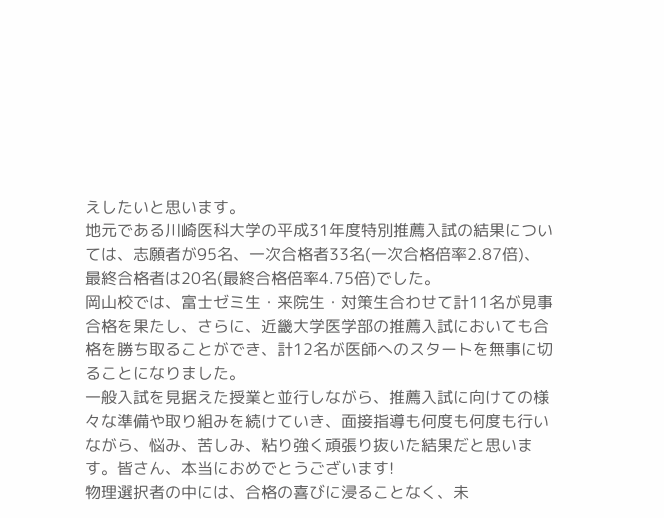えしたいと思います。
地元である川崎医科大学の平成31年度特別推薦入試の結果については、志願者が95名、一次合格者33名(一次合格倍率2.87倍)、最終合格者は20名(最終合格倍率4.75倍)でした。
岡山校では、富士ゼミ生・来院生・対策生合わせて計11名が見事合格を果たし、さらに、近畿大学医学部の推薦入試においても合格を勝ち取ることができ、計12名が医師へのスタートを無事に切ることになりました。
一般入試を見据えた授業と並行しながら、推薦入試に向けての様々な準備や取り組みを続けていき、面接指導も何度も何度も行いながら、悩み、苦しみ、粘り強く頑張り抜いた結果だと思います。皆さん、本当におめでとうございます!
物理選択者の中には、合格の喜びに浸ることなく、未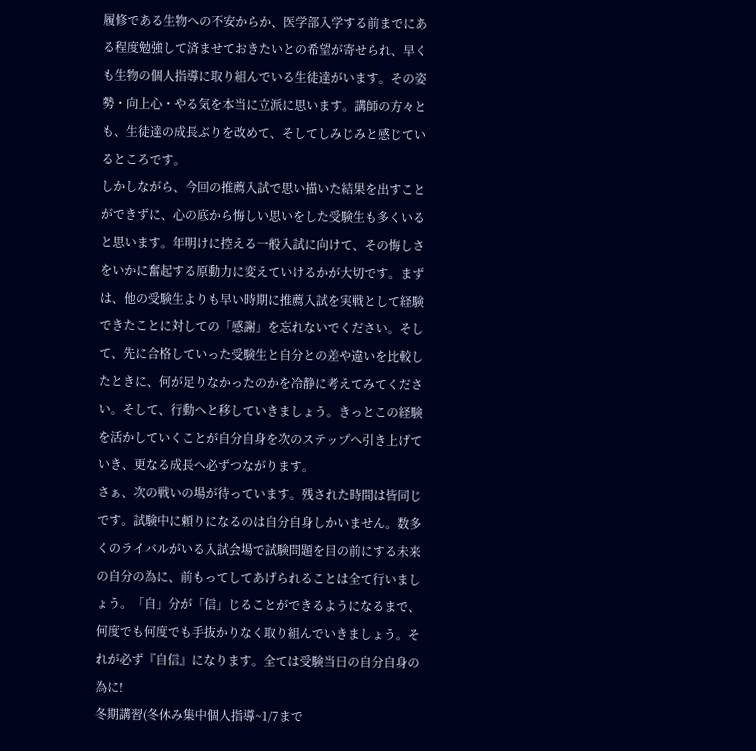履修である生物への不安からか、医学部入学する前までにある程度勉強して済ませておきたいとの希望が寄せられ、早くも生物の個人指導に取り組んでいる生徒達がいます。その姿勢・向上心・やる気を本当に立派に思います。講師の方々とも、生徒達の成長ぶりを改めて、そしてしみじみと感じているところです。
しかしながら、今回の推薦入試で思い描いた結果を出すことができずに、心の底から悔しい思いをした受験生も多くいると思います。年明けに控える一般入試に向けて、その悔しさをいかに奮起する原動力に変えていけるかが大切です。まずは、他の受験生よりも早い時期に推薦入試を実戦として経験できたことに対しての「感謝」を忘れないでください。そして、先に合格していった受験生と自分との差や違いを比較したときに、何が足りなかったのかを冷静に考えてみてください。そして、行動へと移していきましょう。きっとこの経験を活かしていくことが自分自身を次のステップへ引き上げていき、更なる成長へ必ずつながります。
さぁ、次の戦いの場が待っています。残された時間は皆同じです。試験中に頼りになるのは自分自身しかいません。数多くのライバルがいる入試会場で試験問題を目の前にする未来の自分の為に、前もってしてあげられることは全て行いましょう。「自」分が「信」じることができるようになるまで、何度でも何度でも手抜かりなく取り組んでいきましょう。それが必ず『自信』になります。全ては受験当日の自分自身の為に!
冬期講習(冬休み集中個人指導~1/7まで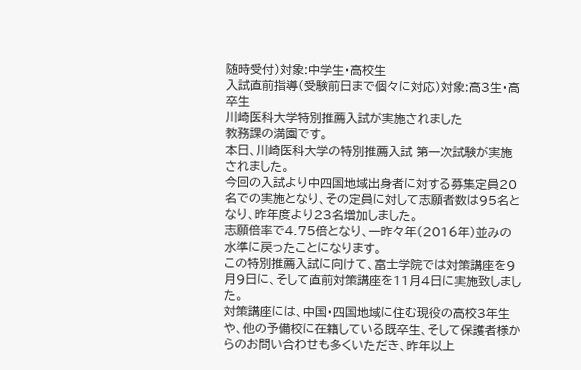随時受付)対象:中学生・高校生
入試直前指導(受験前日まで個々に対応)対象:高3生・高卒生
川崎医科大学特別推薦入試が実施されました
教務課の満園です。
本日、川崎医科大学の特別推薦入試 第一次試験が実施されました。
今回の入試より中四国地域出身者に対する募集定員20名での実施となり、その定員に対して志願者数は95名となり、昨年度より23名増加しました。
志願倍率で4.75倍となり、一昨々年(2016年)並みの水準に戻ったことになります。
この特別推薦入試に向けて、富士学院では対策講座を9月9日に、そして直前対策講座を11月4日に実施致しました。
対策講座には、中国・四国地域に住む現役の高校3年生や、他の予備校に在籍している既卒生、そして保護者様からのお問い合わせも多くいただき、昨年以上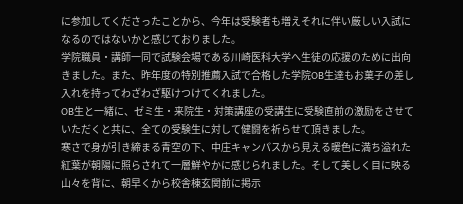に参加してくださったことから、今年は受験者も増えそれに伴い厳しい入試になるのではないかと感じておりました。
学院職員・講師一同で試験会場である川崎医科大学へ生徒の応援のために出向きました。また、昨年度の特別推薦入試で合格した学院OB生達もお菓子の差し入れを持ってわざわざ駆けつけてくれました。
OB生と一緒に、ゼミ生・来院生・対策講座の受講生に受験直前の激励をさせていただくと共に、全ての受験生に対して健闘を祈らせて頂きました。
寒さで身が引き締まる青空の下、中庄キャンパスから見える暖色に満ち溢れた紅葉が朝陽に照らされて一層鮮やかに感じられました。そして美しく目に映る山々を背に、朝早くから校舎棟玄関前に掲示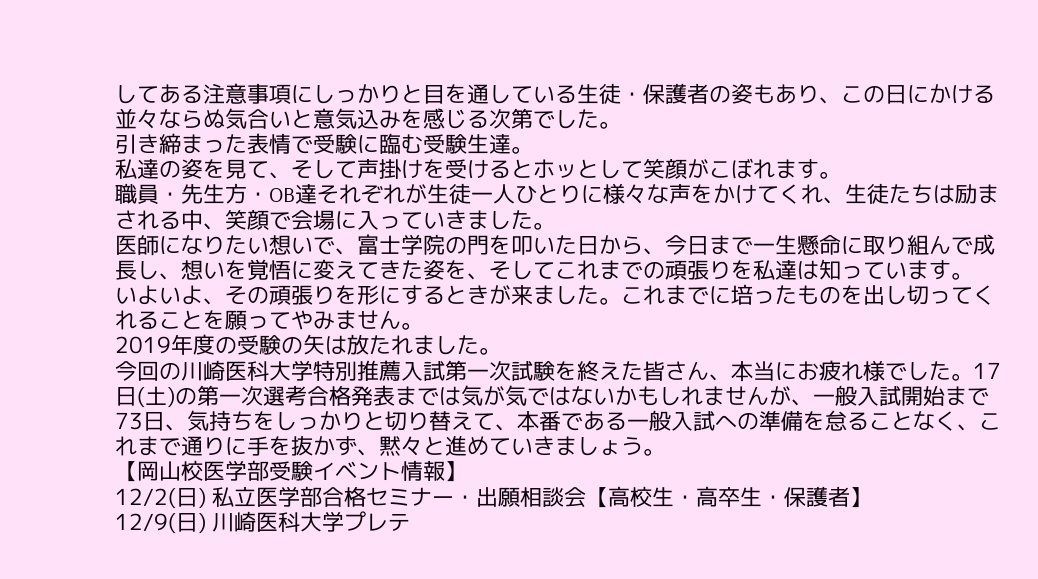してある注意事項にしっかりと目を通している生徒・保護者の姿もあり、この日にかける並々ならぬ気合いと意気込みを感じる次第でした。
引き締まった表情で受験に臨む受験生達。
私達の姿を見て、そして声掛けを受けるとホッとして笑顔がこぼれます。
職員・先生方・OB達それぞれが生徒一人ひとりに様々な声をかけてくれ、生徒たちは励まされる中、笑顔で会場に入っていきました。
医師になりたい想いで、富士学院の門を叩いた日から、今日まで一生懸命に取り組んで成長し、想いを覚悟に変えてきた姿を、そしてこれまでの頑張りを私達は知っています。
いよいよ、その頑張りを形にするときが来ました。これまでに培ったものを出し切ってくれることを願ってやみません。
2019年度の受験の矢は放たれました。
今回の川崎医科大学特別推薦入試第一次試験を終えた皆さん、本当にお疲れ様でした。17日(土)の第一次選考合格発表までは気が気ではないかもしれませんが、一般入試開始まで73日、気持ちをしっかりと切り替えて、本番である一般入試への準備を怠ることなく、これまで通りに手を抜かず、黙々と進めていきましょう。
【岡山校医学部受験イベント情報】
12/2(日) 私立医学部合格セミナー・出願相談会【高校生・高卒生・保護者】
12/9(日) 川崎医科大学プレテ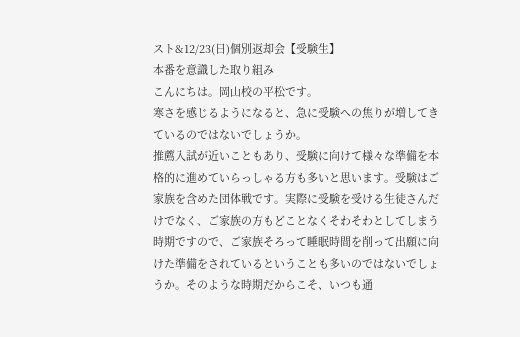スト&12/23(日)個別返却会【受験生】
本番を意識した取り組み
こんにちは。岡山校の平松です。
寒さを感じるようになると、急に受験への焦りが増してきているのではないでしょうか。
推薦入試が近いこともあり、受験に向けて様々な準備を本格的に進めていらっしゃる方も多いと思います。受験はご家族を含めた団体戦です。実際に受験を受ける生徒さんだけでなく、ご家族の方もどことなくそわそわとしてしまう時期ですので、ご家族そろって睡眠時間を削って出願に向けた準備をされているということも多いのではないでしょうか。そのような時期だからこそ、いつも通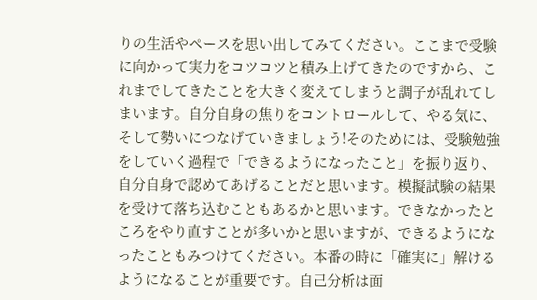りの生活やペースを思い出してみてください。ここまで受験に向かって実力をコツコツと積み上げてきたのですから、これまでしてきたことを大きく変えてしまうと調子が乱れてしまいます。自分自身の焦りをコントロールして、やる気に、そして勢いにつなげていきましょう!そのためには、受験勉強をしていく過程で「できるようになったこと」を振り返り、自分自身で認めてあげることだと思います。模擬試験の結果を受けて落ち込むこともあるかと思います。できなかったところをやり直すことが多いかと思いますが、できるようになったこともみつけてください。本番の時に「確実に」解けるようになることが重要です。自己分析は面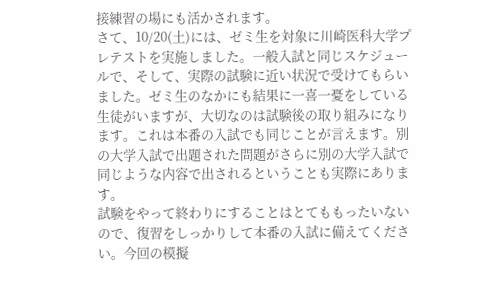接練習の場にも活かされます。
さて、10/20(土)には、ゼミ生を対象に川崎医科大学プレテストを実施しました。一般入試と同じスケジュールで、そして、実際の試験に近い状況で受けてもらいました。ゼミ生のなかにも結果に一喜一憂をしている生徒がいますが、大切なのは試験後の取り組みになります。これは本番の入試でも同じことが言えます。別の大学入試で出題された問題がさらに別の大学入試で同じような内容で出されるということも実際にあります。
試験をやって終わりにすることはとてももったいないので、復習をしっかりして本番の入試に備えてください。今回の模擬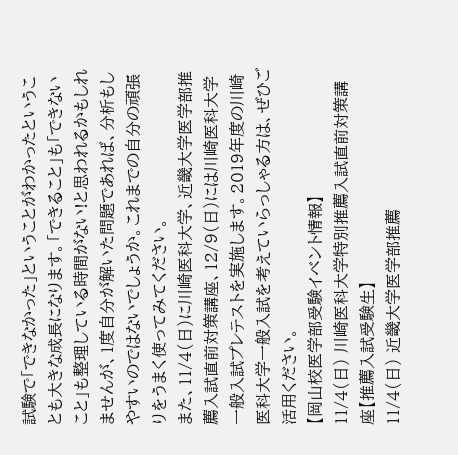試験で「できなかった」ということがわかったということも大きな成長になります。「できること」も「できないこと」も整理している時間がない!と思われるかもしれませんが、1度自分が解いた問題であれば、分析もしやすいのではないでしょうか。これまでの自分の頑張りをうまく使ってみてください。
また、11/4(日)に川崎医科大学、近畿大学医学部推薦入試直前対策講座、12/9(日)には川崎医科大学一般入試プレテストを実施します。2019年度の川崎医科大学一般入試を考えていらっしゃる方は、ぜひご活用ください。
【岡山校医学部受験イベント情報】
11/4(日) 川崎医科大学特別推薦入試直前対策講座【推薦入試受験生】
11/4(日) 近畿大学医学部推薦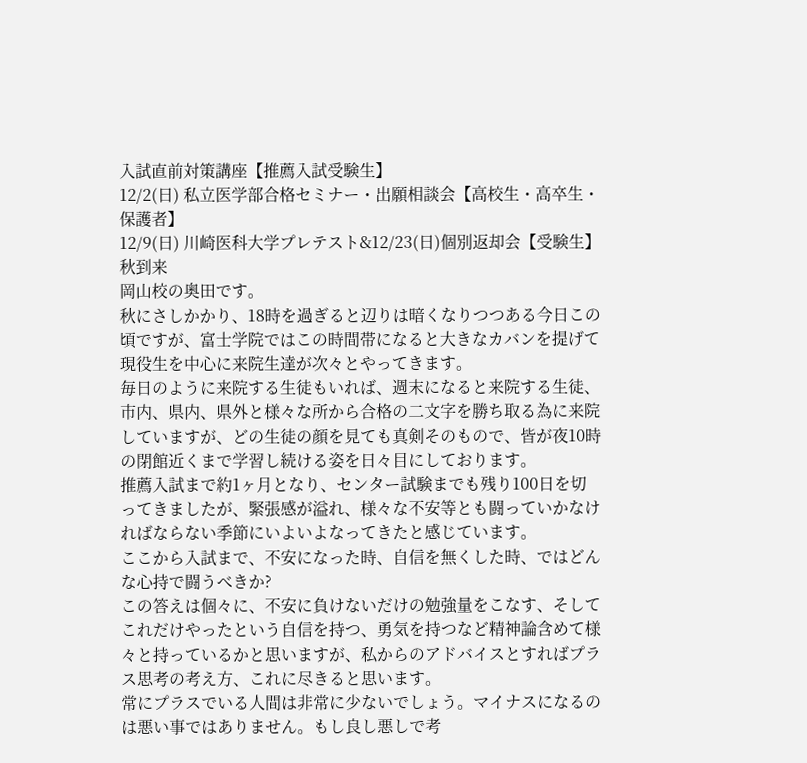入試直前対策講座【推薦入試受験生】
12/2(日) 私立医学部合格セミナー・出願相談会【高校生・高卒生・保護者】
12/9(日) 川崎医科大学プレテスト&12/23(日)個別返却会【受験生】
秋到来
岡山校の奥田です。
秋にさしかかり、18時を過ぎると辺りは暗くなりつつある今日この頃ですが、富士学院ではこの時間帯になると大きなカバンを提げて現役生を中心に来院生達が次々とやってきます。
毎日のように来院する生徒もいれば、週末になると来院する生徒、市内、県内、県外と様々な所から合格の二文字を勝ち取る為に来院していますが、どの生徒の顔を見ても真剣そのもので、皆が夜10時の閉館近くまで学習し続ける姿を日々目にしております。
推薦入試まで約1ヶ月となり、センター試験までも残り100日を切ってきましたが、緊張感が溢れ、様々な不安等とも闘っていかなければならない季節にいよいよなってきたと感じています。
ここから入試まで、不安になった時、自信を無くした時、ではどんな心持で闘うべきか?
この答えは個々に、不安に負けないだけの勉強量をこなす、そしてこれだけやったという自信を持つ、勇気を持つなど精神論含めて様々と持っているかと思いますが、私からのアドバイスとすればプラス思考の考え方、これに尽きると思います。
常にプラスでいる人間は非常に少ないでしょう。マイナスになるのは悪い事ではありません。もし良し悪しで考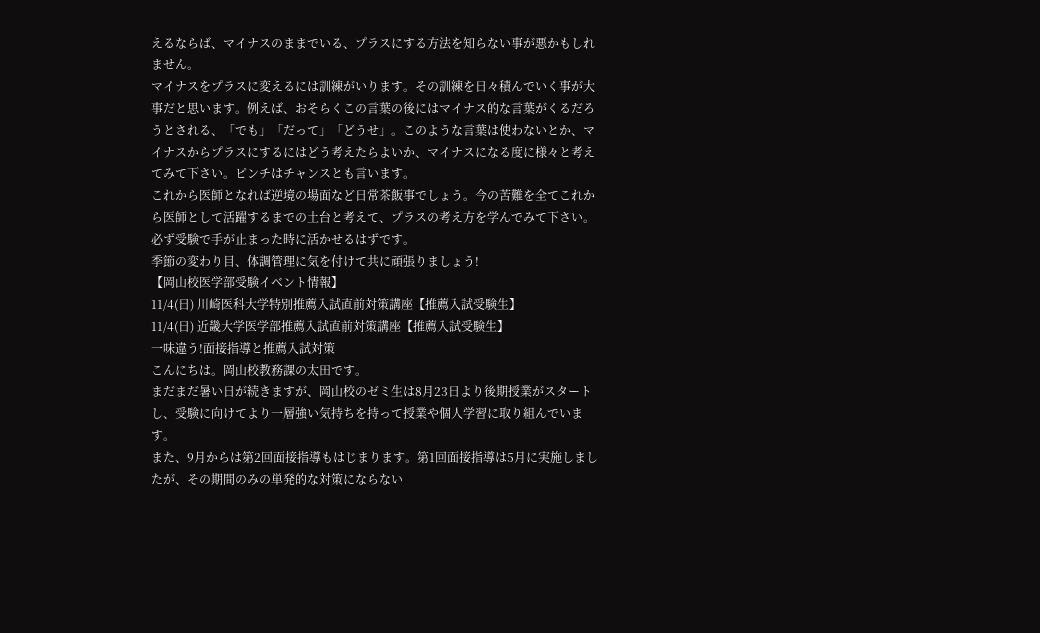えるならば、マイナスのままでいる、プラスにする方法を知らない事が悪かもしれません。
マイナスをプラスに変えるには訓練がいります。その訓練を日々積んでいく事が大事だと思います。例えば、おそらくこの言葉の後にはマイナス的な言葉がくるだろうとされる、「でも」「だって」「どうせ」。このような言葉は使わないとか、マイナスからプラスにするにはどう考えたらよいか、マイナスになる度に様々と考えてみて下さい。ピンチはチャンスとも言います。
これから医師となれば逆境の場面など日常茶飯事でしょう。今の苦難を全てこれから医師として活躍するまでの土台と考えて、プラスの考え方を学んでみて下さい。必ず受験で手が止まった時に活かせるはずです。
季節の変わり目、体調管理に気を付けて共に頑張りましょう!
【岡山校医学部受験イベント情報】
11/4(日) 川崎医科大学特別推薦入試直前対策講座【推薦入試受験生】
11/4(日) 近畿大学医学部推薦入試直前対策講座【推薦入試受験生】
一味違う!面接指導と推薦入試対策
こんにちは。岡山校教務課の太田です。
まだまだ暑い日が続きますが、岡山校のゼミ生は8月23日より後期授業がスタートし、受験に向けてより一層強い気持ちを持って授業や個人学習に取り組んでいます。
また、9月からは第2回面接指導もはじまります。第1回面接指導は5月に実施しましたが、その期間のみの単発的な対策にならない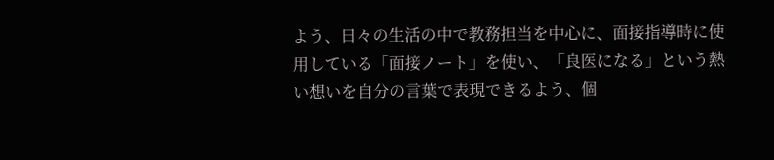よう、日々の生活の中で教務担当を中心に、面接指導時に使用している「面接ノート」を使い、「良医になる」という熱い想いを自分の言葉で表現できるよう、個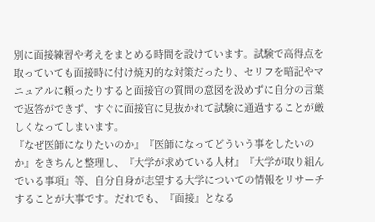別に面接練習や考えをまとめる時間を設けています。試験で高得点を取っていても面接時に付け焼刃的な対策だったり、セリフを暗記やマニュアルに頼ったりすると面接官の質問の意図を汲めずに自分の言葉で返答ができず、すぐに面接官に見抜かれて試験に通過することが厳しくなってしまいます。
『なぜ医師になりたいのか』『医師になってどういう事をしたいのか』をきちんと整理し、『大学が求めている人材』『大学が取り組んでいる事項』等、自分自身が志望する大学についての情報をリサーチすることが大事です。だれでも、『面接』となる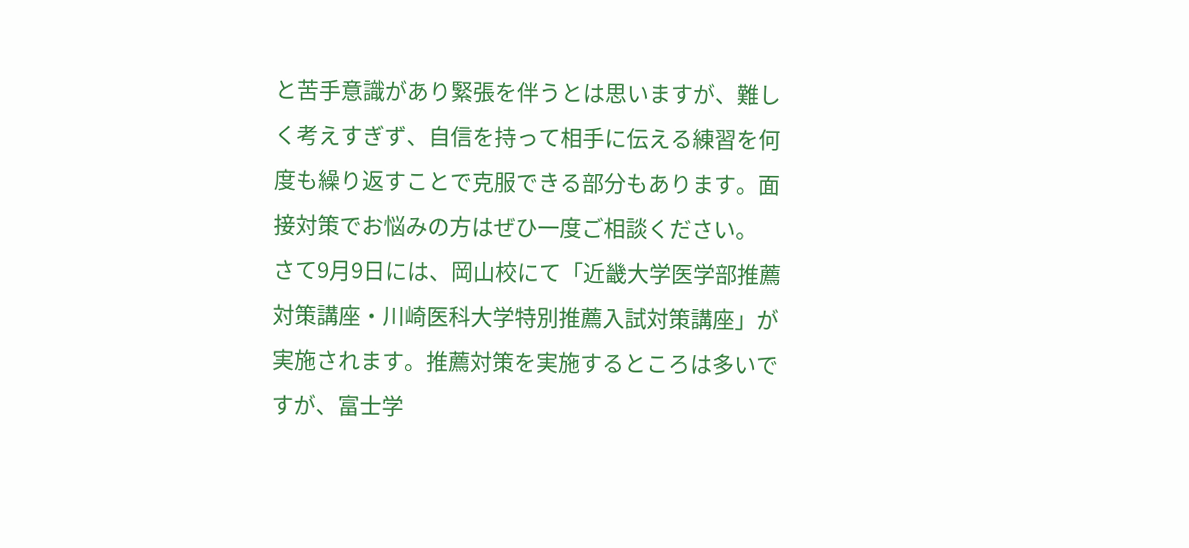と苦手意識があり緊張を伴うとは思いますが、難しく考えすぎず、自信を持って相手に伝える練習を何度も繰り返すことで克服できる部分もあります。面接対策でお悩みの方はぜひ一度ご相談ください。
さて9月9日には、岡山校にて「近畿大学医学部推薦対策講座・川崎医科大学特別推薦入試対策講座」が実施されます。推薦対策を実施するところは多いですが、富士学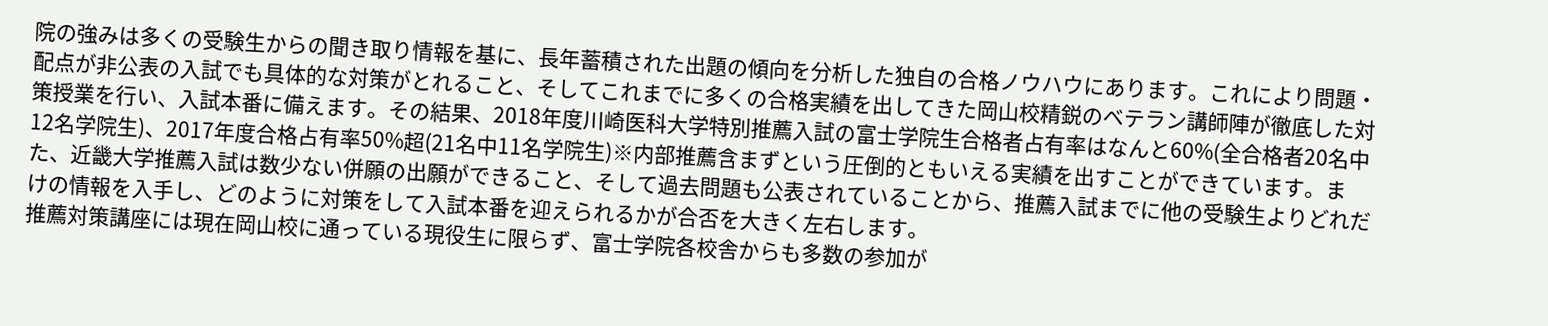院の強みは多くの受験生からの聞き取り情報を基に、長年蓄積された出題の傾向を分析した独自の合格ノウハウにあります。これにより問題・配点が非公表の入試でも具体的な対策がとれること、そしてこれまでに多くの合格実績を出してきた岡山校精鋭のベテラン講師陣が徹底した対策授業を行い、入試本番に備えます。その結果、2018年度川崎医科大学特別推薦入試の富士学院生合格者占有率はなんと60%(全合格者20名中12名学院生)、2017年度合格占有率50%超(21名中11名学院生)※内部推薦含まずという圧倒的ともいえる実績を出すことができています。また、近畿大学推薦入試は数少ない併願の出願ができること、そして過去問題も公表されていることから、推薦入試までに他の受験生よりどれだけの情報を入手し、どのように対策をして入試本番を迎えられるかが合否を大きく左右します。
推薦対策講座には現在岡山校に通っている現役生に限らず、富士学院各校舎からも多数の参加が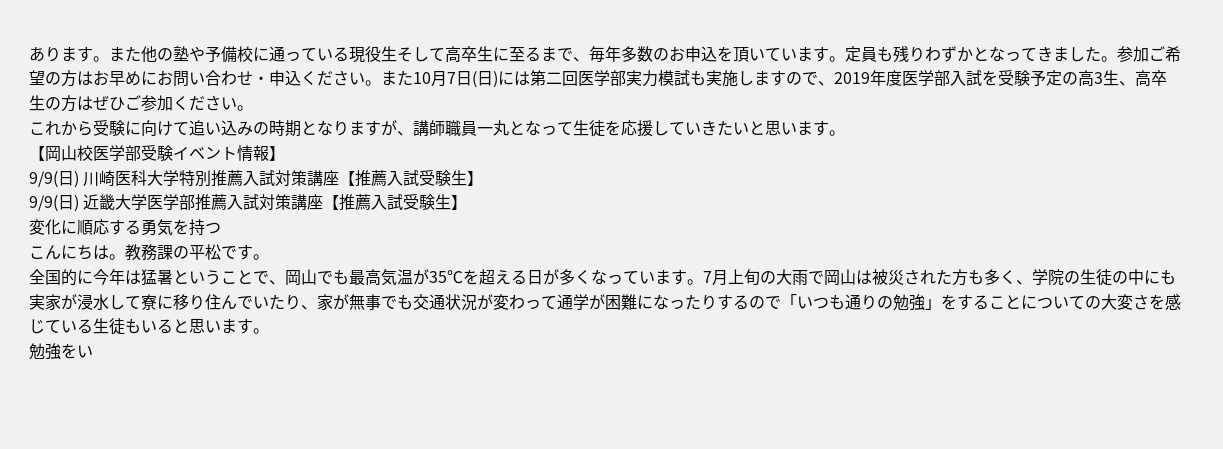あります。また他の塾や予備校に通っている現役生そして高卒生に至るまで、毎年多数のお申込を頂いています。定員も残りわずかとなってきました。参加ご希望の方はお早めにお問い合わせ・申込ください。また10月7日(日)には第二回医学部実力模試も実施しますので、2019年度医学部入試を受験予定の高3生、高卒生の方はぜひご参加ください。
これから受験に向けて追い込みの時期となりますが、講師職員一丸となって生徒を応援していきたいと思います。
【岡山校医学部受験イベント情報】
9/9(日) 川崎医科大学特別推薦入試対策講座【推薦入試受験生】
9/9(日) 近畿大学医学部推薦入試対策講座【推薦入試受験生】
変化に順応する勇気を持つ
こんにちは。教務課の平松です。
全国的に今年は猛暑ということで、岡山でも最高気温が35℃を超える日が多くなっています。7月上旬の大雨で岡山は被災された方も多く、学院の生徒の中にも実家が浸水して寮に移り住んでいたり、家が無事でも交通状況が変わって通学が困難になったりするので「いつも通りの勉強」をすることについての大変さを感じている生徒もいると思います。
勉強をい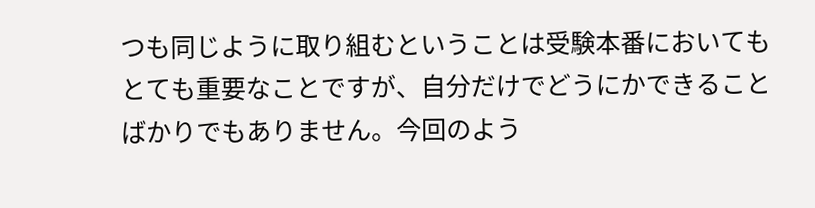つも同じように取り組むということは受験本番においてもとても重要なことですが、自分だけでどうにかできることばかりでもありません。今回のよう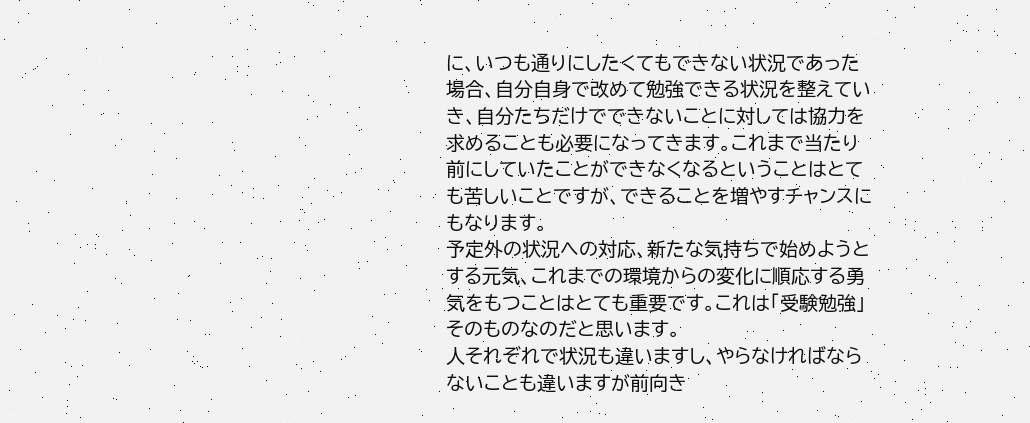に、いつも通りにしたくてもできない状況であった場合、自分自身で改めて勉強できる状況を整えていき、自分たちだけでできないことに対しては協力を求めることも必要になってきます。これまで当たり前にしていたことができなくなるということはとても苦しいことですが、できることを増やすチャンスにもなります。
予定外の状況への対応、新たな気持ちで始めようとする元気、これまでの環境からの変化に順応する勇気をもつことはとても重要です。これは「受験勉強」そのものなのだと思います。
人それぞれで状況も違いますし、やらなければならないことも違いますが前向き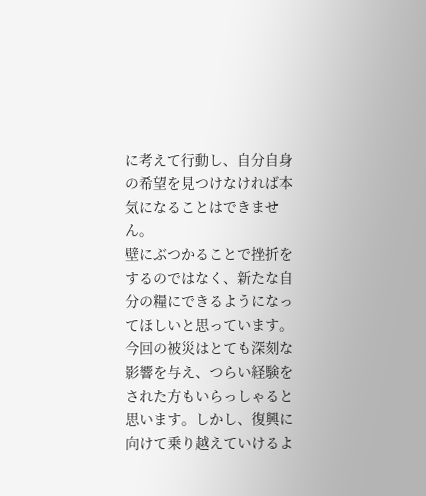に考えて行動し、自分自身の希望を見つけなければ本気になることはできません。
壁にぶつかることで挫折をするのではなく、新たな自分の糧にできるようになってほしいと思っています。
今回の被災はとても深刻な影響を与え、つらい経験をされた方もいらっしゃると思います。しかし、復興に向けて乗り越えていけるよ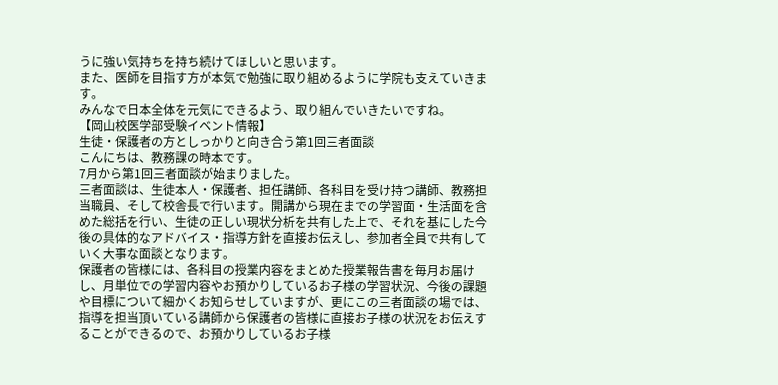うに強い気持ちを持ち続けてほしいと思います。
また、医師を目指す方が本気で勉強に取り組めるように学院も支えていきます。
みんなで日本全体を元気にできるよう、取り組んでいきたいですね。
【岡山校医学部受験イベント情報】
生徒・保護者の方としっかりと向き合う第1回三者面談
こんにちは、教務課の時本です。
7月から第1回三者面談が始まりました。
三者面談は、生徒本人・保護者、担任講師、各科目を受け持つ講師、教務担当職員、そして校舎長で行います。開講から現在までの学習面・生活面を含めた総括を行い、生徒の正しい現状分析を共有した上で、それを基にした今後の具体的なアドバイス・指導方針を直接お伝えし、参加者全員で共有していく大事な面談となります。
保護者の皆様には、各科目の授業内容をまとめた授業報告書を毎月お届けし、月単位での学習内容やお預かりしているお子様の学習状況、今後の課題や目標について細かくお知らせしていますが、更にこの三者面談の場では、指導を担当頂いている講師から保護者の皆様に直接お子様の状況をお伝えすることができるので、お預かりしているお子様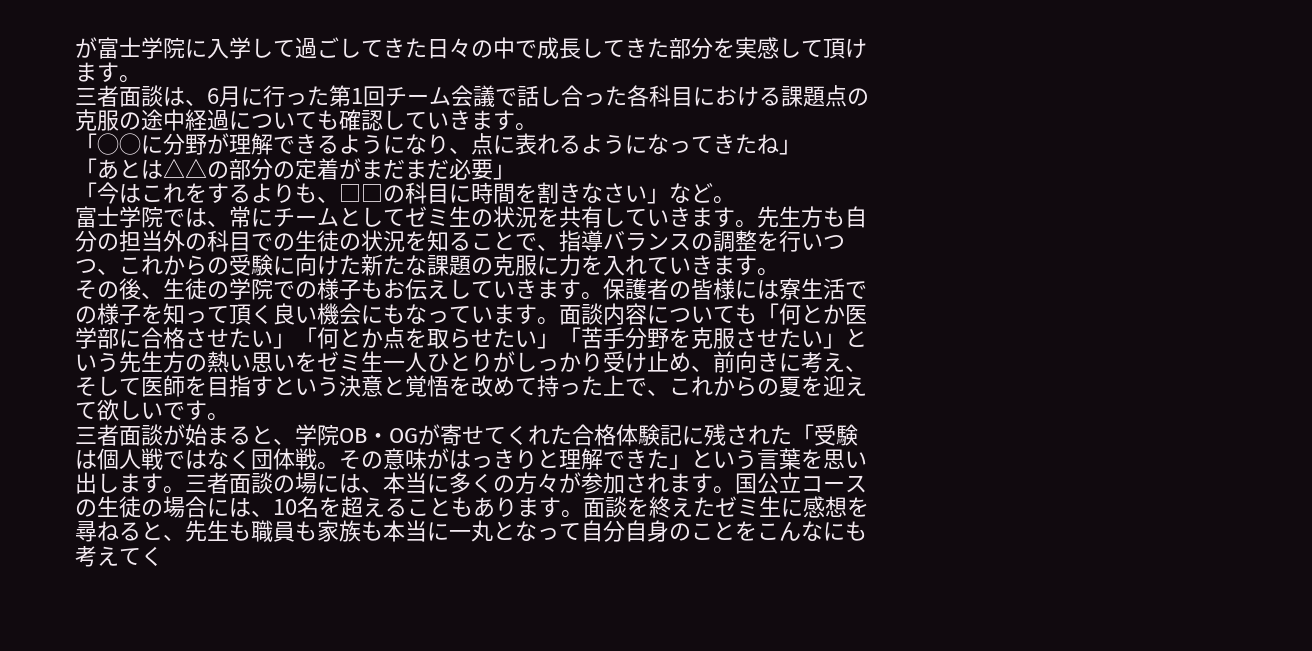が富士学院に入学して過ごしてきた日々の中で成長してきた部分を実感して頂けます。
三者面談は、6月に行った第1回チーム会議で話し合った各科目における課題点の克服の途中経過についても確認していきます。
「◯◯に分野が理解できるようになり、点に表れるようになってきたね」
「あとは△△の部分の定着がまだまだ必要」
「今はこれをするよりも、□□の科目に時間を割きなさい」など。
富士学院では、常にチームとしてゼミ生の状況を共有していきます。先生方も自分の担当外の科目での生徒の状況を知ることで、指導バランスの調整を行いつつ、これからの受験に向けた新たな課題の克服に力を入れていきます。
その後、生徒の学院での様子もお伝えしていきます。保護者の皆様には寮生活での様子を知って頂く良い機会にもなっています。面談内容についても「何とか医学部に合格させたい」「何とか点を取らせたい」「苦手分野を克服させたい」という先生方の熱い思いをゼミ生一人ひとりがしっかり受け止め、前向きに考え、そして医師を目指すという決意と覚悟を改めて持った上で、これからの夏を迎えて欲しいです。
三者面談が始まると、学院ОB・ОGが寄せてくれた合格体験記に残された「受験は個人戦ではなく団体戦。その意味がはっきりと理解できた」という言葉を思い出します。三者面談の場には、本当に多くの方々が参加されます。国公立コースの生徒の場合には、10名を超えることもあります。面談を終えたゼミ生に感想を尋ねると、先生も職員も家族も本当に一丸となって自分自身のことをこんなにも考えてく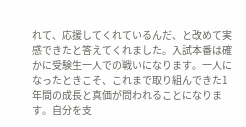れて、応援してくれているんだ、と改めて実感できたと答えてくれました。入試本番は確かに受験生一人での戦いになります。一人になったときこそ、これまで取り組んできた1年間の成長と真価が問われることになります。自分を支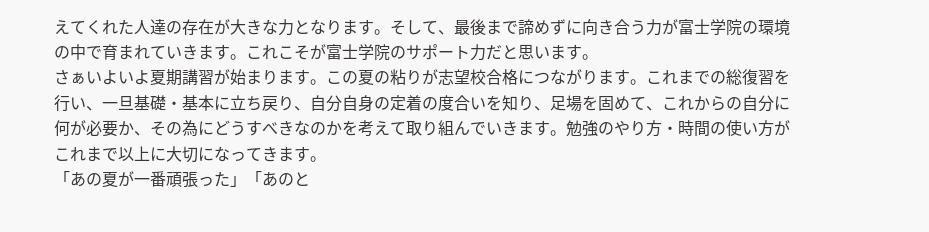えてくれた人達の存在が大きな力となります。そして、最後まで諦めずに向き合う力が富士学院の環境の中で育まれていきます。これこそが富士学院のサポート力だと思います。
さぁいよいよ夏期講習が始まります。この夏の粘りが志望校合格につながります。これまでの総復習を行い、一旦基礎・基本に立ち戻り、自分自身の定着の度合いを知り、足場を固めて、これからの自分に何が必要か、その為にどうすべきなのかを考えて取り組んでいきます。勉強のやり方・時間の使い方がこれまで以上に大切になってきます。
「あの夏が一番頑張った」「あのと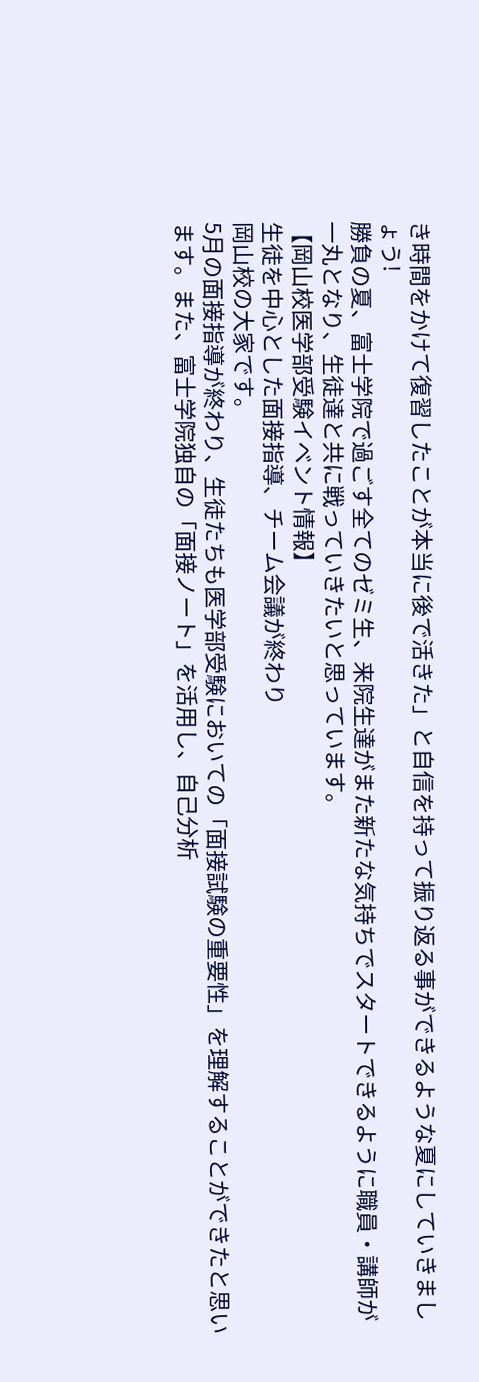き時間をかけて復習したことが本当に後で活きた」と自信を持って振り返る事ができるような夏にしていきましょう!
勝負の夏、富士学院で過ごす全てのゼミ生、来院生達がまた新たな気持ちでスタートできるように職員・講師が一丸となり、生徒達と共に戦っていきたいと思っています。
【岡山校医学部受験イベント情報】
生徒を中心とした面接指導、チーム会議が終わり
岡山校の大家です。
5月の面接指導が終わり、生徒たちも医学部受験においての「面接試験の重要性」を理解することができたと思います。また、富士学院独自の「面接ノート」を活用し、自己分析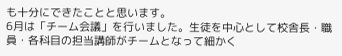も十分にできたことと思います。
6月は「チーム会議」を行いました。生徒を中心として校舎長・職員・各科目の担当講師がチームとなって細かく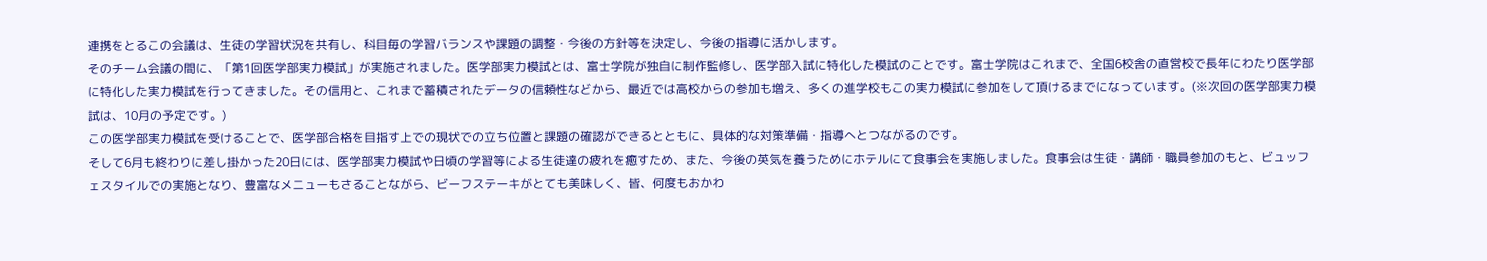連携をとるこの会議は、生徒の学習状況を共有し、科目毎の学習バランスや課題の調整・今後の方針等を決定し、今後の指導に活かします。
そのチーム会議の間に、「第1回医学部実力模試」が実施されました。医学部実力模試とは、富士学院が独自に制作監修し、医学部入試に特化した模試のことです。富士学院はこれまで、全国6校舎の直営校で長年にわたり医学部に特化した実力模試を行ってきました。その信用と、これまで蓄積されたデータの信頼性などから、最近では高校からの参加も増え、多くの進学校もこの実力模試に参加をして頂けるまでになっています。(※次回の医学部実力模試は、10月の予定です。)
この医学部実力模試を受けることで、医学部合格を目指す上での現状での立ち位置と課題の確認ができるとともに、具体的な対策準備・指導へとつながるのです。
そして6月も終わりに差し掛かった20日には、医学部実力模試や日頃の学習等による生徒達の疲れを癒すため、また、今後の英気を養うためにホテルにて食事会を実施しました。食事会は生徒・講師・職員参加のもと、ビュッフェスタイルでの実施となり、豊富なメニューもさることながら、ビーフステーキがとても美味しく、皆、何度もおかわ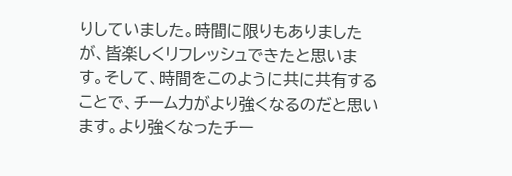りしていました。時間に限りもありましたが、皆楽しくリフレッシュできたと思います。そして、時間をこのように共に共有することで、チーム力がより強くなるのだと思います。より強くなったチー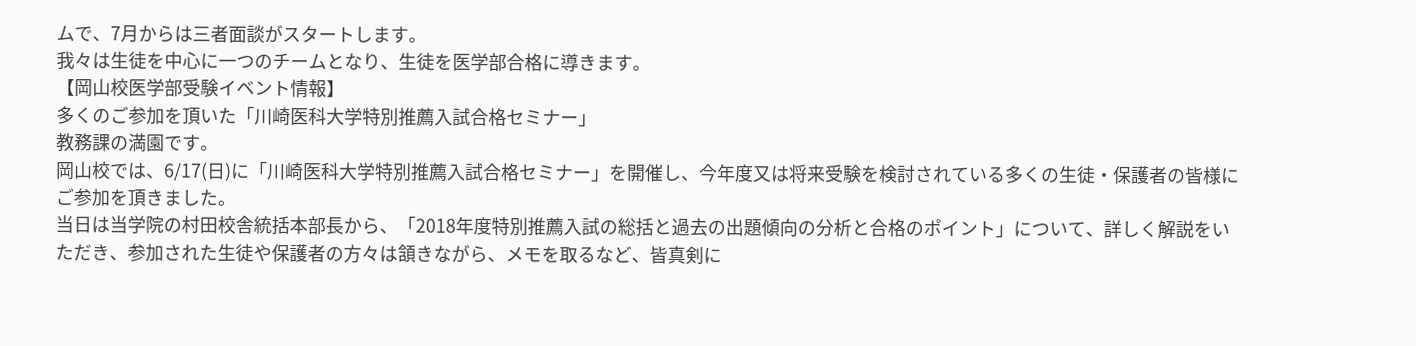ムで、7月からは三者面談がスタートします。
我々は生徒を中心に一つのチームとなり、生徒を医学部合格に導きます。
【岡山校医学部受験イベント情報】
多くのご参加を頂いた「川崎医科大学特別推薦入試合格セミナー」
教務課の満園です。
岡山校では、6/17(日)に「川崎医科大学特別推薦入試合格セミナー」を開催し、今年度又は将来受験を検討されている多くの生徒・保護者の皆様にご参加を頂きました。
当日は当学院の村田校舎統括本部長から、「2018年度特別推薦入試の総括と過去の出題傾向の分析と合格のポイント」について、詳しく解説をいただき、参加された生徒や保護者の方々は頷きながら、メモを取るなど、皆真剣に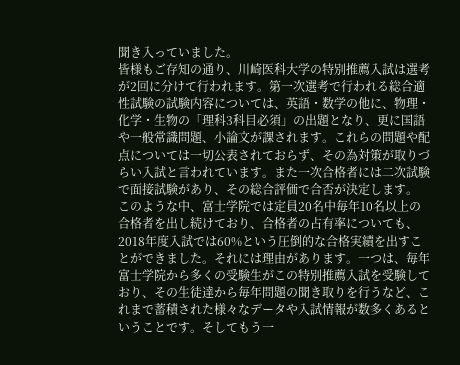聞き入っていました。
皆様もご存知の通り、川崎医科大学の特別推薦入試は選考が2回に分けて行われます。第一次選考で行われる総合適性試験の試験内容については、英語・数学の他に、物理・化学・生物の「理科3科目必須」の出題となり、更に国語や一般常識問題、小論文が課されます。これらの問題や配点については一切公表されておらず、その為対策が取りづらい入試と言われています。また一次合格者には二次試験で面接試験があり、その総合評価で合否が決定します。
このような中、富士学院では定員20名中毎年10名以上の合格者を出し続けており、合格者の占有率についても、2018年度入試では60%という圧倒的な合格実績を出すことができました。それには理由があります。一つは、毎年富士学院から多くの受験生がこの特別推薦入試を受験しており、その生徒達から毎年問題の聞き取りを行うなど、これまで蓄積された様々なデータや入試情報が数多くあるということです。そしてもう一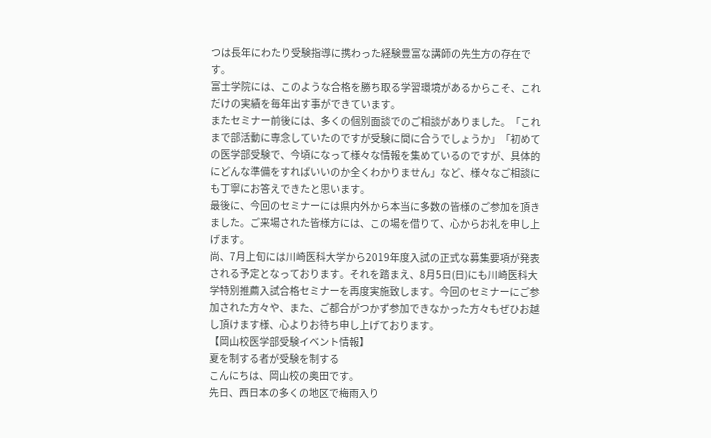つは長年にわたり受験指導に携わった経験豊富な講師の先生方の存在です。
富士学院には、このような合格を勝ち取る学習環境があるからこそ、これだけの実績を毎年出す事ができています。
またセミナー前後には、多くの個別面談でのご相談がありました。「これまで部活動に専念していたのですが受験に間に合うでしょうか」「初めての医学部受験で、今頃になって様々な情報を集めているのですが、具体的にどんな準備をすればいいのか全くわかりません」など、様々なご相談にも丁寧にお答えできたと思います。
最後に、今回のセミナーには県内外から本当に多数の皆様のご参加を頂きました。ご来場された皆様方には、この場を借りて、心からお礼を申し上げます。
尚、7月上旬には川崎医科大学から2019年度入試の正式な募集要項が発表される予定となっております。それを踏まえ、8月5日(日)にも川崎医科大学特別推薦入試合格セミナーを再度実施致します。今回のセミナーにご参加された方々や、また、ご都合がつかず参加できなかった方々もぜひお越し頂けます様、心よりお待ち申し上げております。
【岡山校医学部受験イベント情報】
夏を制する者が受験を制する
こんにちは、岡山校の奥田です。
先日、西日本の多くの地区で梅雨入り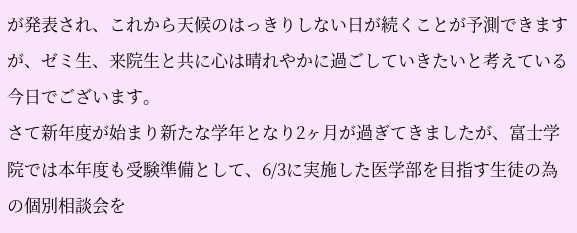が発表され、これから天候のはっきりしない日が続くことが予測できますが、ゼミ生、来院生と共に心は晴れやかに過ごしていきたいと考えている今日でございます。
さて新年度が始まり新たな学年となり2ヶ月が過ぎてきましたが、富士学院では本年度も受験準備として、6/3に実施した医学部を目指す生徒の為の個別相談会を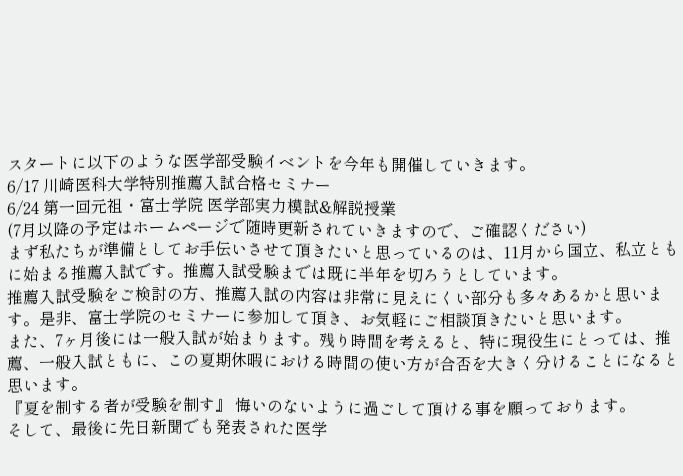スタートに以下のような医学部受験イベントを今年も開催していきます。
6/17 川崎医科大学特別推薦入試合格セミナー
6/24 第一回元祖・富士学院 医学部実力模試&解説授業
(7月以降の予定はホームページで随時更新されていきますので、ご確認ください)
まず私たちが準備としてお手伝いさせて頂きたいと思っているのは、11月から国立、私立ともに始まる推薦入試です。推薦入試受験までは既に半年を切ろうとしています。
推薦入試受験をご検討の方、推薦入試の内容は非常に見えにくい部分も多々あるかと思います。是非、富士学院のセミナーに参加して頂き、お気軽にご相談頂きたいと思います。
また、7ヶ月後には一般入試が始まります。残り時間を考えると、特に現役生にとっては、推薦、一般入試ともに、この夏期休暇における時間の使い方が合否を大きく分けることになると思います。
『夏を制する者が受験を制す』 悔いのないように過ごして頂ける事を願っております。
そして、最後に先日新聞でも発表された医学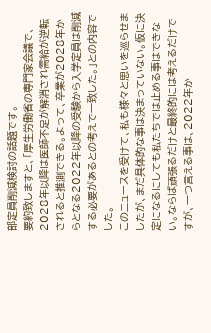部定員削減検討の話題です。
要約致しますと、「厚生労働省の専門家会議で、2028年以降は医師不足が解消され需給が逆転されると推測できる。よって、卒業が2028年からとなる2022年以降の受験から入学定員は削減する必要があるとの考えで一致した。」との内容でした。
このニュースを受けて、私も様々と思いを巡らせましたが、まだ具体的な事は決まっていない。仮に決定になるにしても私たちでは止める事はできない。ならば頑張るだけと最終的には考えるだけですが、一つ言える事は、2022年か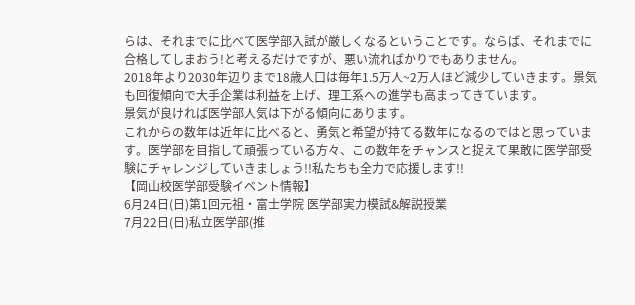らは、それまでに比べて医学部入試が厳しくなるということです。ならば、それまでに合格してしまおう!と考えるだけですが、悪い流ればかりでもありません。
2018年より2030年辺りまで18歳人口は毎年1.5万人~2万人ほど減少していきます。景気も回復傾向で大手企業は利益を上げ、理工系への進学も高まってきています。
景気が良ければ医学部人気は下がる傾向にあります。
これからの数年は近年に比べると、勇気と希望が持てる数年になるのではと思っています。医学部を目指して頑張っている方々、この数年をチャンスと捉えて果敢に医学部受験にチャレンジしていきましょう!!私たちも全力で応援します!!
【岡山校医学部受験イベント情報】
6月24日(日)第1回元祖・富士学院 医学部実力模試&解説授業
7月22日(日)私立医学部(推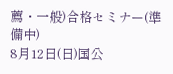薦・一般)合格セミナー(準備中)
8月12日(日)国公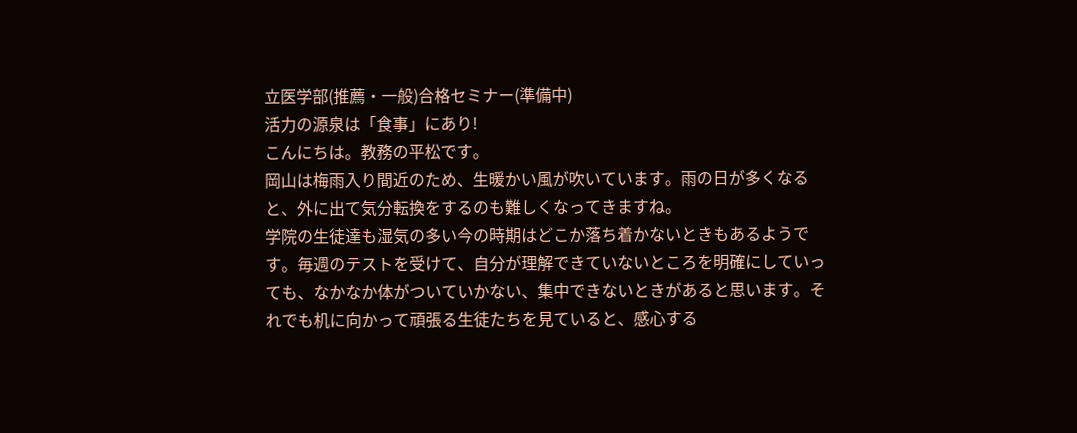立医学部(推薦・一般)合格セミナー(準備中)
活力の源泉は「食事」にあり!
こんにちは。教務の平松です。
岡山は梅雨入り間近のため、生暖かい風が吹いています。雨の日が多くなると、外に出て気分転換をするのも難しくなってきますね。
学院の生徒達も湿気の多い今の時期はどこか落ち着かないときもあるようです。毎週のテストを受けて、自分が理解できていないところを明確にしていっても、なかなか体がついていかない、集中できないときがあると思います。それでも机に向かって頑張る生徒たちを見ていると、感心する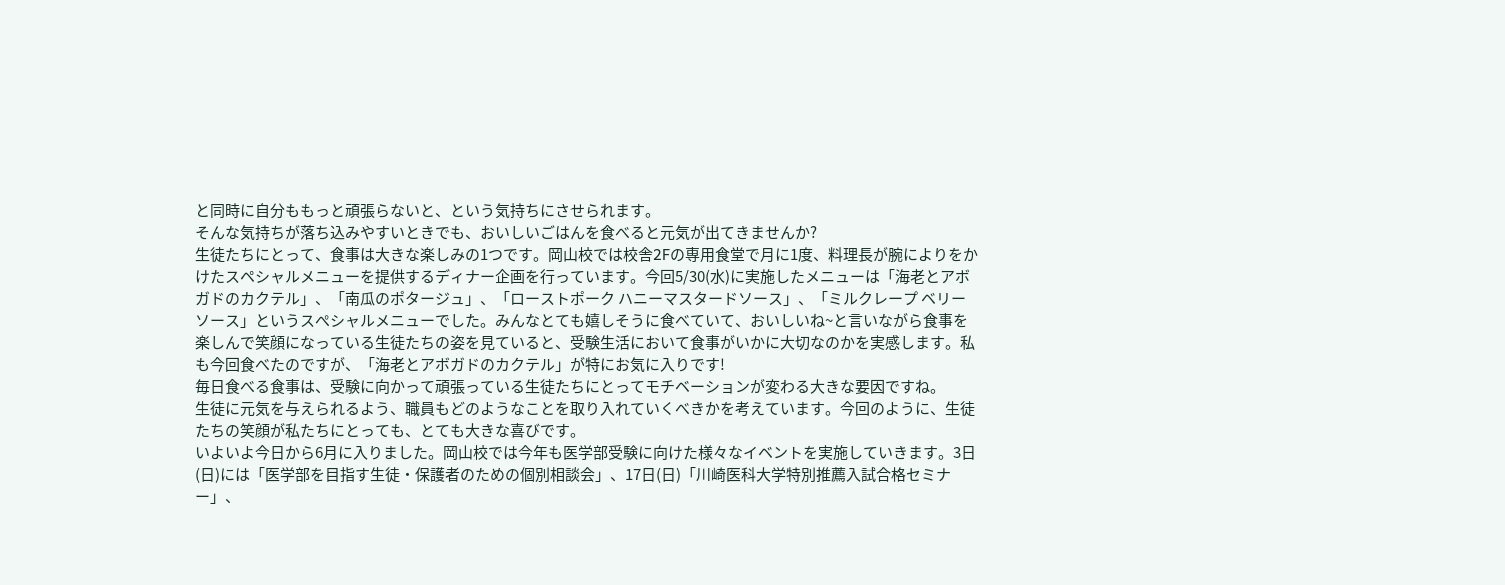と同時に自分ももっと頑張らないと、という気持ちにさせられます。
そんな気持ちが落ち込みやすいときでも、おいしいごはんを食べると元気が出てきませんか?
生徒たちにとって、食事は大きな楽しみの1つです。岡山校では校舎2Fの専用食堂で月に1度、料理長が腕によりをかけたスペシャルメニューを提供するディナー企画を行っています。今回5/30(水)に実施したメニューは「海老とアボガドのカクテル」、「南瓜のポタージュ」、「ローストポーク ハニーマスタードソース」、「ミルクレープ ベリーソース」というスぺシャルメニューでした。みんなとても嬉しそうに食べていて、おいしいね~と言いながら食事を楽しんで笑顔になっている生徒たちの姿を見ていると、受験生活において食事がいかに大切なのかを実感します。私も今回食べたのですが、「海老とアボガドのカクテル」が特にお気に入りです!
毎日食べる食事は、受験に向かって頑張っている生徒たちにとってモチベーションが変わる大きな要因ですね。
生徒に元気を与えられるよう、職員もどのようなことを取り入れていくべきかを考えています。今回のように、生徒たちの笑顔が私たちにとっても、とても大きな喜びです。
いよいよ今日から6月に入りました。岡山校では今年も医学部受験に向けた様々なイベントを実施していきます。3日(日)には「医学部を目指す生徒・保護者のための個別相談会」、17日(日)「川崎医科大学特別推薦入試合格セミナー」、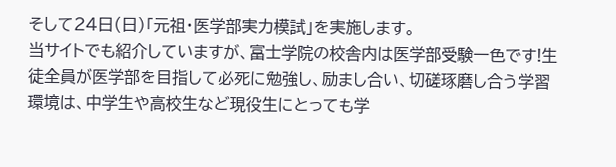そして24日(日)「元祖・医学部実力模試」を実施します。
当サイトでも紹介していますが、富士学院の校舎内は医学部受験一色です!生徒全員が医学部を目指して必死に勉強し、励まし合い、切磋琢磨し合う学習環境は、中学生や高校生など現役生にとっても学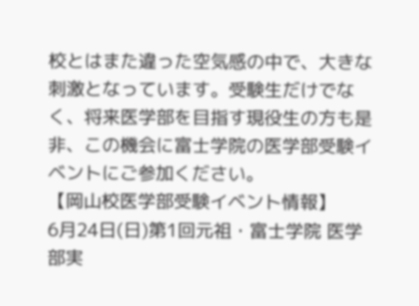校とはまた違った空気感の中で、大きな刺激となっています。受験生だけでなく、将来医学部を目指す現役生の方も是非、この機会に富士学院の医学部受験イベントにご参加ください。
【岡山校医学部受験イベント情報】
6月24日(日)第1回元祖・富士学院 医学部実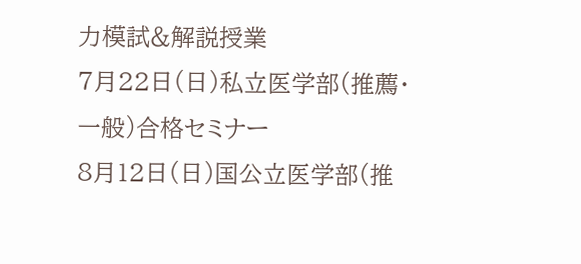力模試&解説授業
7月22日(日)私立医学部(推薦・一般)合格セミナー
8月12日(日)国公立医学部(推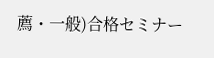薦・一般)合格セミナー